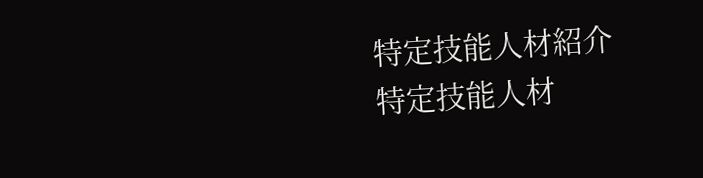特定技能人材紹介
特定技能人材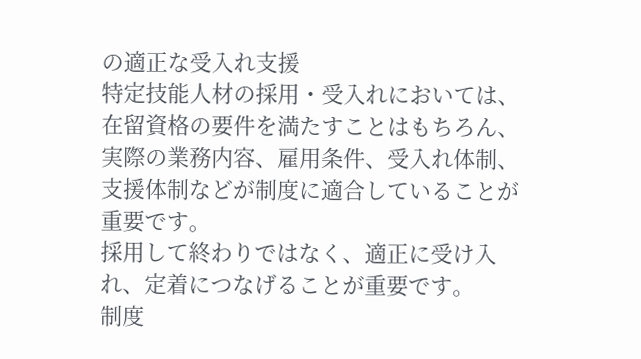の適正な受入れ支援
特定技能人材の採用・受入れにおいては、在留資格の要件を満たすことはもちろん、実際の業務内容、雇用条件、受入れ体制、支援体制などが制度に適合していることが重要です。
採用して終わりではなく、適正に受け入れ、定着につなげることが重要です。
制度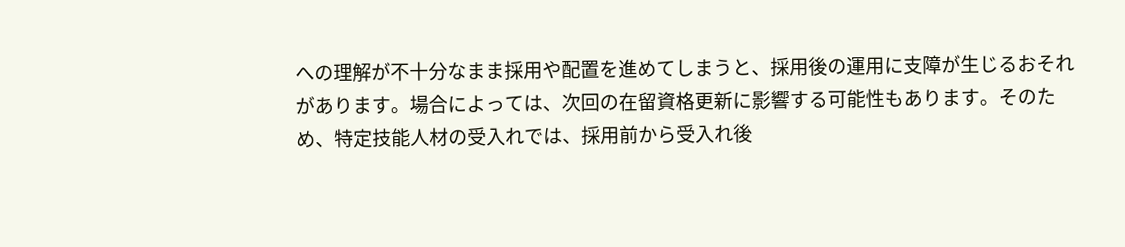への理解が不十分なまま採用や配置を進めてしまうと、採用後の運用に支障が生じるおそれがあります。場合によっては、次回の在留資格更新に影響する可能性もあります。そのため、特定技能人材の受入れでは、採用前から受入れ後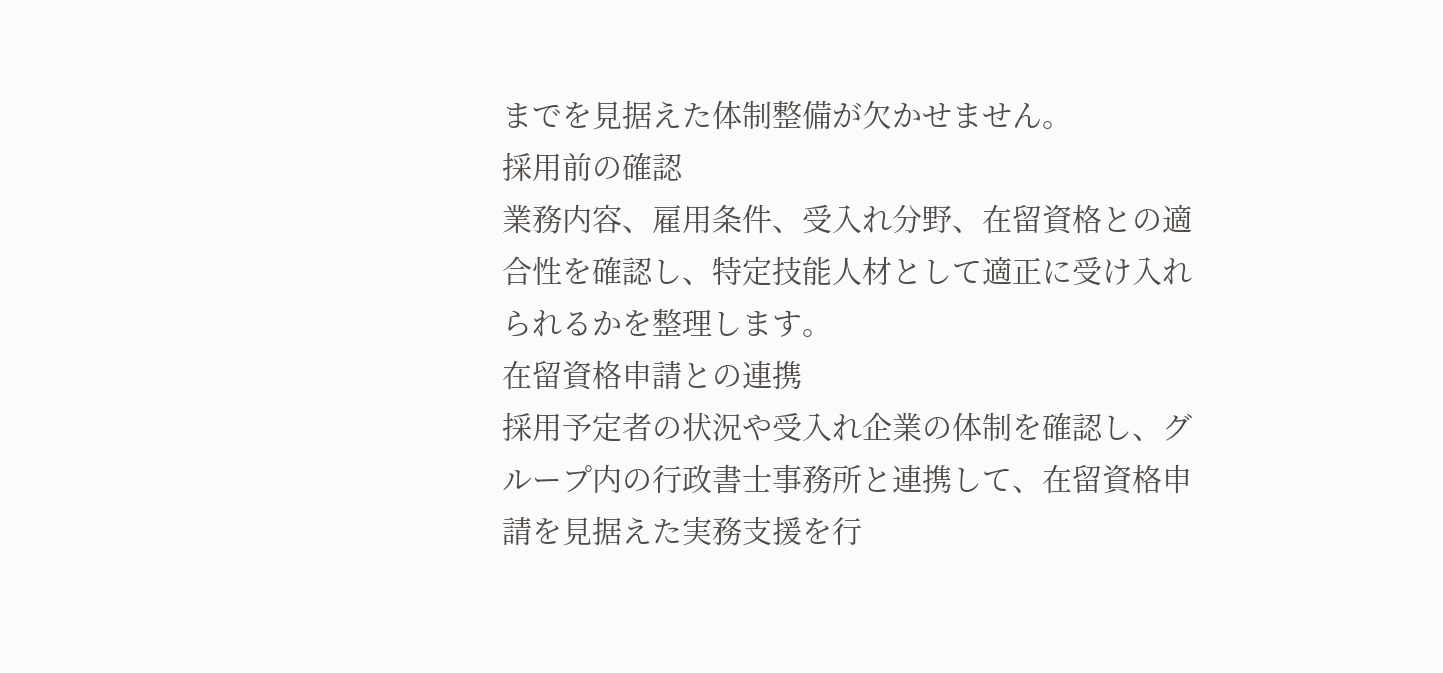までを見据えた体制整備が欠かせません。
採用前の確認
業務内容、雇用条件、受入れ分野、在留資格との適合性を確認し、特定技能人材として適正に受け入れられるかを整理します。
在留資格申請との連携
採用予定者の状況や受入れ企業の体制を確認し、グループ内の行政書士事務所と連携して、在留資格申請を見据えた実務支援を行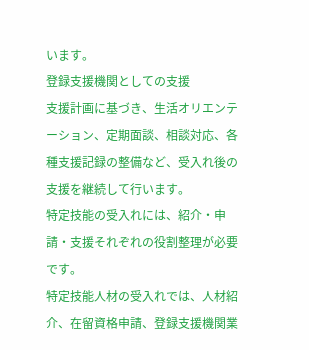います。
登録支援機関としての支援
支援計画に基づき、生活オリエンテーション、定期面談、相談対応、各種支援記録の整備など、受入れ後の支援を継続して行います。
特定技能の受入れには、紹介・申請・支援それぞれの役割整理が必要です。
特定技能人材の受入れでは、人材紹介、在留資格申請、登録支援機関業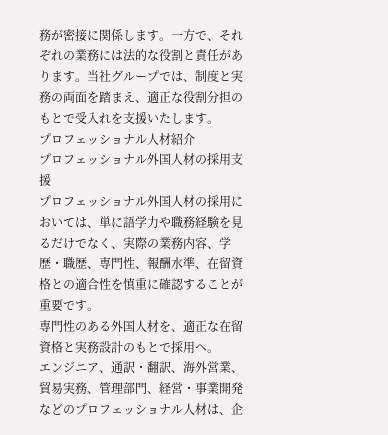務が密接に関係します。一方で、それぞれの業務には法的な役割と責任があります。当社グループでは、制度と実務の両面を踏まえ、適正な役割分担のもとで受入れを支援いたします。
プロフェッショナル人材紹介
プロフェッショナル外国人材の採用支援
プロフェッショナル外国人材の採用においては、単に語学力や職務経験を見るだけでなく、実際の業務内容、学歴・職歴、専門性、報酬水準、在留資格との適合性を慎重に確認することが重要です。
専門性のある外国人材を、適正な在留資格と実務設計のもとで採用へ。
エンジニア、通訳・翻訳、海外営業、貿易実務、管理部門、経営・事業開発などのプロフェッショナル人材は、企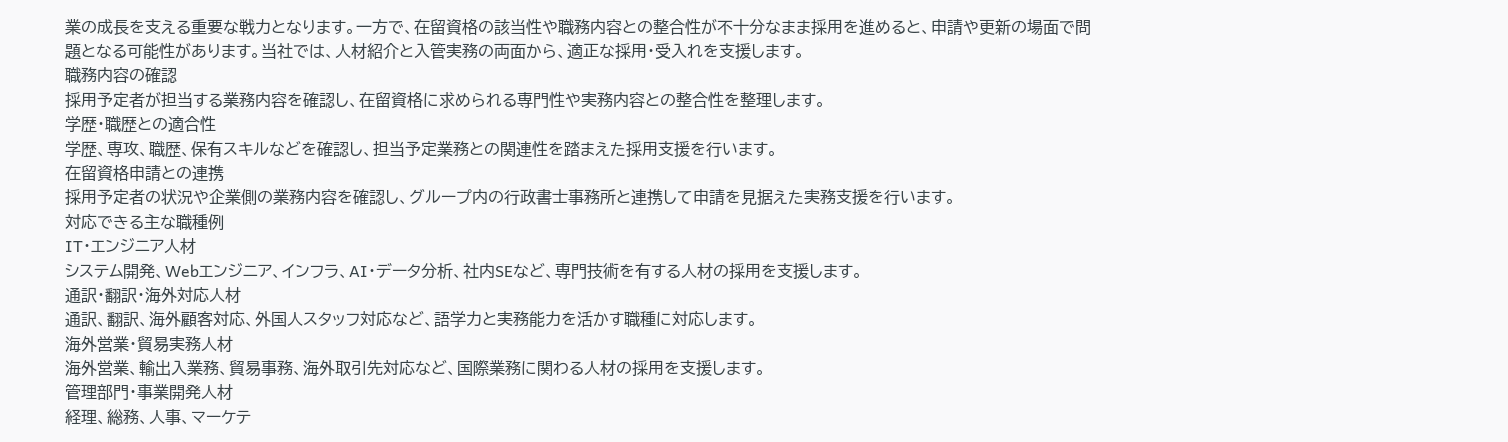業の成長を支える重要な戦力となります。一方で、在留資格の該当性や職務内容との整合性が不十分なまま採用を進めると、申請や更新の場面で問題となる可能性があります。当社では、人材紹介と入管実務の両面から、適正な採用・受入れを支援します。
職務内容の確認
採用予定者が担当する業務内容を確認し、在留資格に求められる専門性や実務内容との整合性を整理します。
学歴・職歴との適合性
学歴、専攻、職歴、保有スキルなどを確認し、担当予定業務との関連性を踏まえた採用支援を行います。
在留資格申請との連携
採用予定者の状況や企業側の業務内容を確認し、グループ内の行政書士事務所と連携して申請を見据えた実務支援を行います。
対応できる主な職種例
IT・エンジニア人材
システム開発、Webエンジニア、インフラ、AI・データ分析、社内SEなど、専門技術を有する人材の採用を支援します。
通訳・翻訳・海外対応人材
通訳、翻訳、海外顧客対応、外国人スタッフ対応など、語学力と実務能力を活かす職種に対応します。
海外営業・貿易実務人材
海外営業、輸出入業務、貿易事務、海外取引先対応など、国際業務に関わる人材の採用を支援します。
管理部門・事業開発人材
経理、総務、人事、マーケテ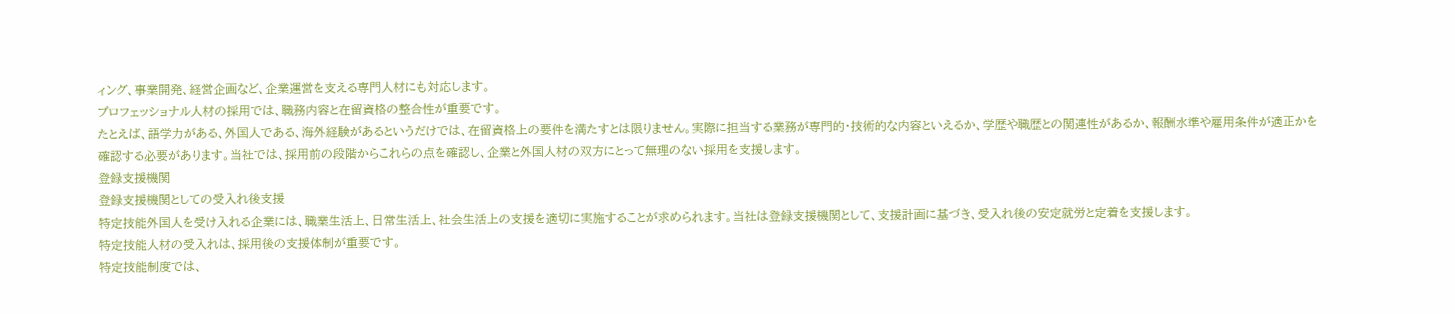ィング、事業開発、経営企画など、企業運営を支える専門人材にも対応します。
プロフェッショナル人材の採用では、職務内容と在留資格の整合性が重要です。
たとえば、語学力がある、外国人である、海外経験があるというだけでは、在留資格上の要件を満たすとは限りません。実際に担当する業務が専門的・技術的な内容といえるか、学歴や職歴との関連性があるか、報酬水準や雇用条件が適正かを確認する必要があります。当社では、採用前の段階からこれらの点を確認し、企業と外国人材の双方にとって無理のない採用を支援します。
登録支援機関
登録支援機関としての受入れ後支援
特定技能外国人を受け入れる企業には、職業生活上、日常生活上、社会生活上の支援を適切に実施することが求められます。当社は登録支援機関として、支援計画に基づき、受入れ後の安定就労と定着を支援します。
特定技能人材の受入れは、採用後の支援体制が重要です。
特定技能制度では、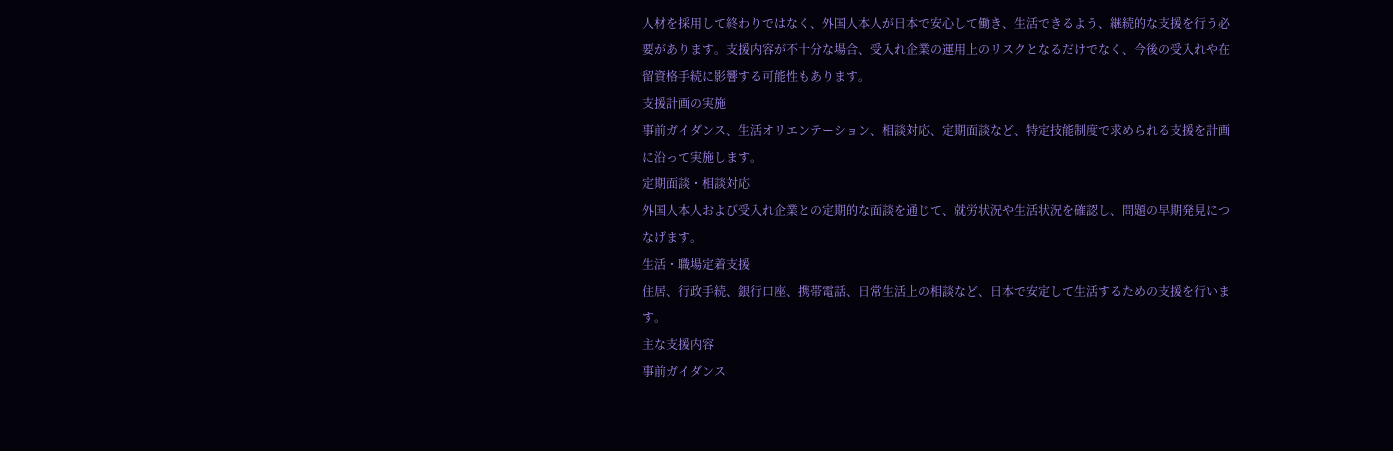人材を採用して終わりではなく、外国人本人が日本で安心して働き、生活できるよう、継続的な支援を行う必要があります。支援内容が不十分な場合、受入れ企業の運用上のリスクとなるだけでなく、今後の受入れや在留資格手続に影響する可能性もあります。
支援計画の実施
事前ガイダンス、生活オリエンテーション、相談対応、定期面談など、特定技能制度で求められる支援を計画に沿って実施します。
定期面談・相談対応
外国人本人および受入れ企業との定期的な面談を通じて、就労状況や生活状況を確認し、問題の早期発見につなげます。
生活・職場定着支援
住居、行政手続、銀行口座、携帯電話、日常生活上の相談など、日本で安定して生活するための支援を行います。
主な支援内容
事前ガイダンス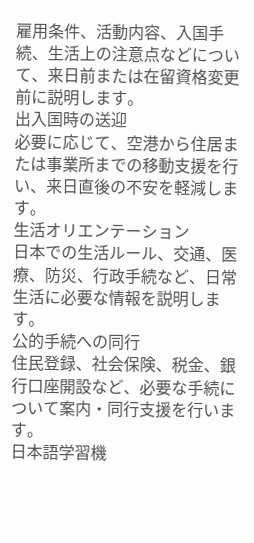雇用条件、活動内容、入国手続、生活上の注意点などについて、来日前または在留資格変更前に説明します。
出入国時の送迎
必要に応じて、空港から住居または事業所までの移動支援を行い、来日直後の不安を軽減します。
生活オリエンテーション
日本での生活ルール、交通、医療、防災、行政手続など、日常生活に必要な情報を説明します。
公的手続への同行
住民登録、社会保険、税金、銀行口座開設など、必要な手続について案内・同行支援を行います。
日本語学習機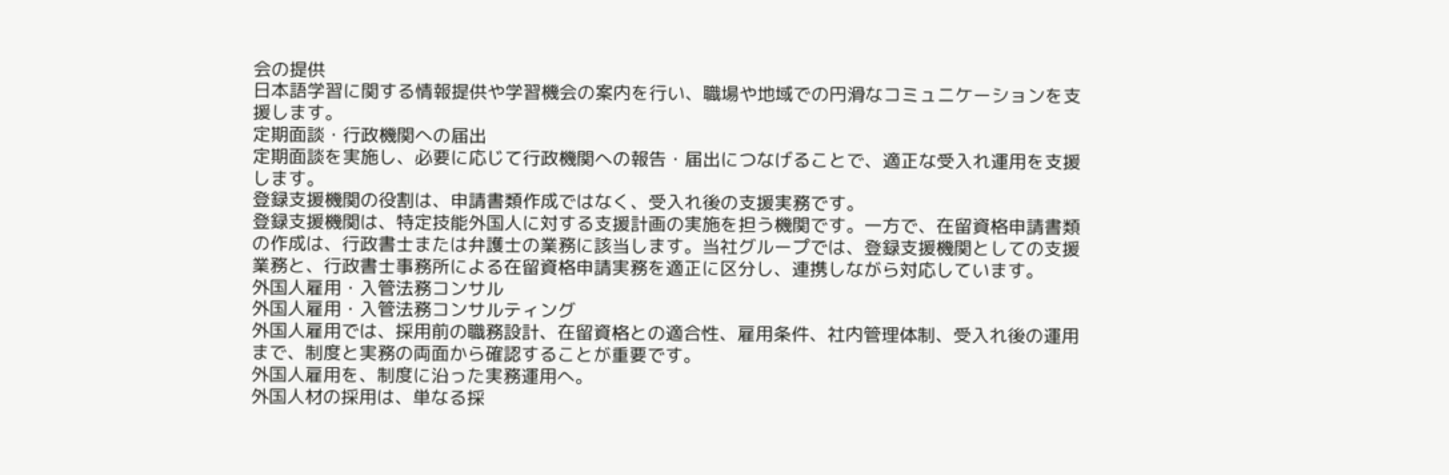会の提供
日本語学習に関する情報提供や学習機会の案内を行い、職場や地域での円滑なコミュニケーションを支援します。
定期面談・行政機関への届出
定期面談を実施し、必要に応じて行政機関への報告・届出につなげることで、適正な受入れ運用を支援します。
登録支援機関の役割は、申請書類作成ではなく、受入れ後の支援実務です。
登録支援機関は、特定技能外国人に対する支援計画の実施を担う機関です。一方で、在留資格申請書類の作成は、行政書士または弁護士の業務に該当します。当社グループでは、登録支援機関としての支援業務と、行政書士事務所による在留資格申請実務を適正に区分し、連携しながら対応しています。
外国人雇用・入管法務コンサル
外国人雇用・入管法務コンサルティング
外国人雇用では、採用前の職務設計、在留資格との適合性、雇用条件、社内管理体制、受入れ後の運用まで、制度と実務の両面から確認することが重要です。
外国人雇用を、制度に沿った実務運用へ。
外国人材の採用は、単なる採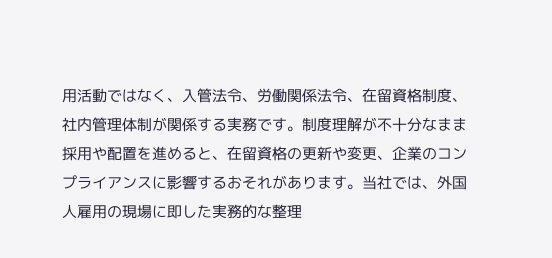用活動ではなく、入管法令、労働関係法令、在留資格制度、社内管理体制が関係する実務です。制度理解が不十分なまま採用や配置を進めると、在留資格の更新や変更、企業のコンプライアンスに影響するおそれがあります。当社では、外国人雇用の現場に即した実務的な整理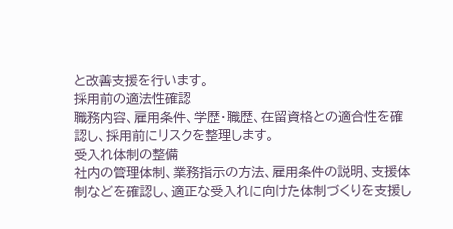と改善支援を行います。
採用前の適法性確認
職務内容、雇用条件、学歴・職歴、在留資格との適合性を確認し、採用前にリスクを整理します。
受入れ体制の整備
社内の管理体制、業務指示の方法、雇用条件の説明、支援体制などを確認し、適正な受入れに向けた体制づくりを支援し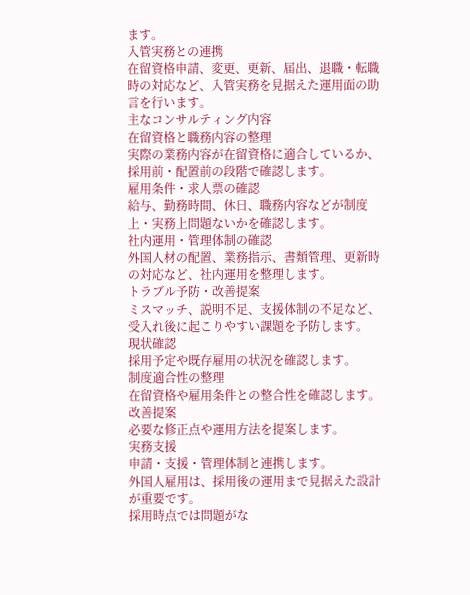ます。
入管実務との連携
在留資格申請、変更、更新、届出、退職・転職時の対応など、入管実務を見据えた運用面の助言を行います。
主なコンサルティング内容
在留資格と職務内容の整理
実際の業務内容が在留資格に適合しているか、採用前・配置前の段階で確認します。
雇用条件・求人票の確認
給与、勤務時間、休日、職務内容などが制度上・実務上問題ないかを確認します。
社内運用・管理体制の確認
外国人材の配置、業務指示、書類管理、更新時の対応など、社内運用を整理します。
トラブル予防・改善提案
ミスマッチ、説明不足、支援体制の不足など、受入れ後に起こりやすい課題を予防します。
現状確認
採用予定や既存雇用の状況を確認します。
制度適合性の整理
在留資格や雇用条件との整合性を確認します。
改善提案
必要な修正点や運用方法を提案します。
実務支援
申請・支援・管理体制と連携します。
外国人雇用は、採用後の運用まで見据えた設計が重要です。
採用時点では問題がな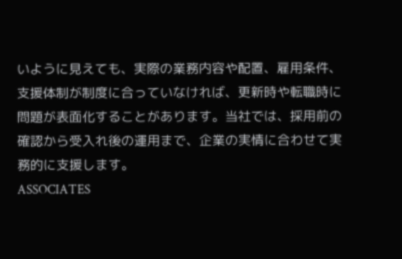いように見えても、実際の業務内容や配置、雇用条件、支援体制が制度に合っていなければ、更新時や転職時に問題が表面化することがあります。当社では、採用前の確認から受入れ後の運用まで、企業の実情に合わせて実務的に支援します。
ASSOCIATES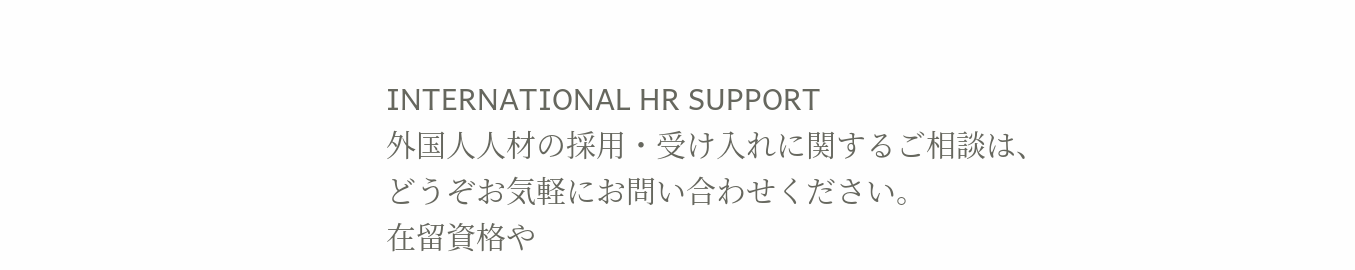INTERNATIONAL HR SUPPORT
外国人人材の採用・受け入れに関するご相談は、
どうぞお気軽にお問い合わせください。
在留資格や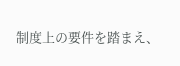制度上の要件を踏まえ、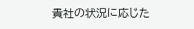貴社の状況に応じた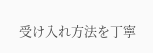受け入れ方法を丁寧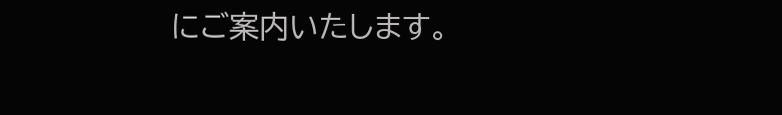にご案内いたします。